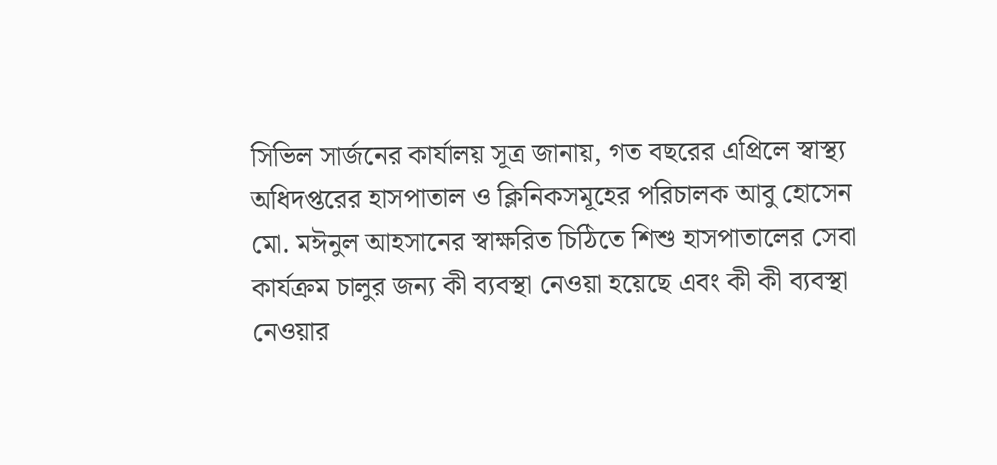সিভিল সার্জনের কার্যালয় সূত্র জানায়, গত বছরের এপ্রিলে স্বাস্থ্য অধিদপ্তরের হাসপাতাল ও ক্লিনিকসমূহের পরিচালক আবু হোসেন মো. মঈনুল আহসানের স্বাক্ষরিত চিঠিতে শিশু হাসপাতালের সেবা কার্যক্রম চালুর জন্য কী ব্যবস্থা নেওয়া হয়েছে এবং কী কী ব্যবস্থা নেওয়ার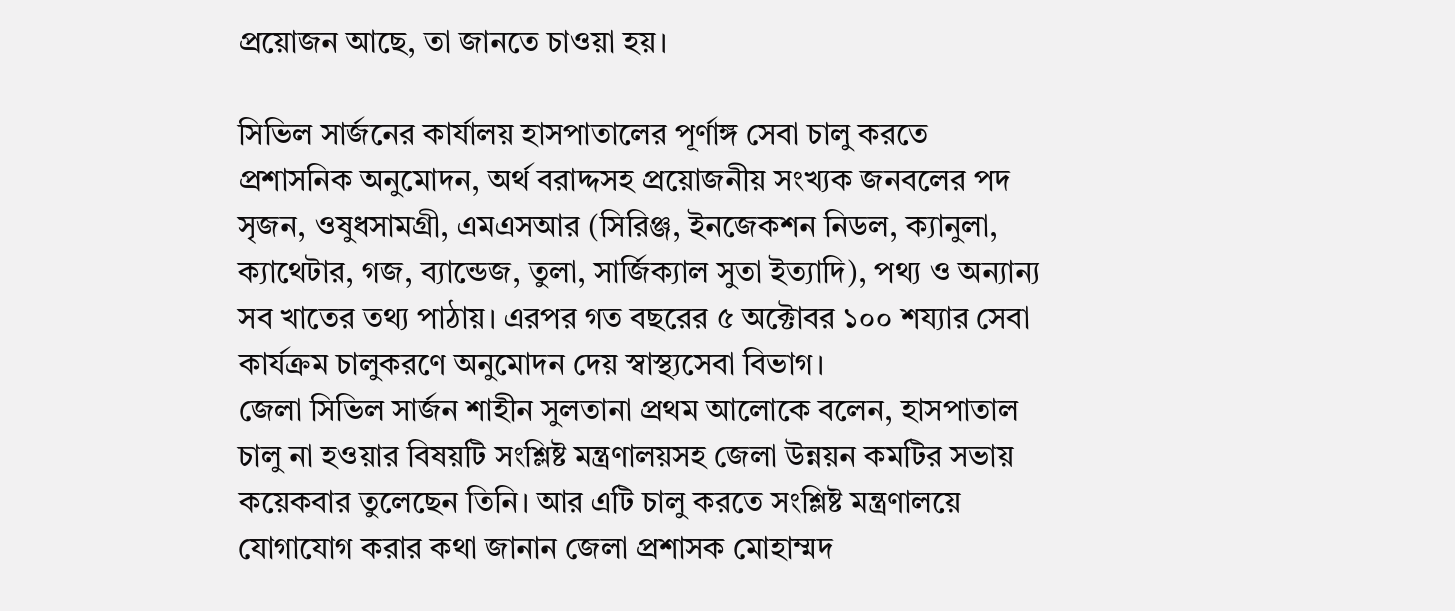প্রয়োজন আছে, তা জানতে চাওয়া হয়।

সিভিল সার্জনের কার্যালয় হাসপাতালের পূর্ণাঙ্গ সেবা চালু করতে প্রশাসনিক অনুমোদন, অর্থ বরাদ্দসহ প্রয়োজনীয় সংখ্যক জনবলের পদ সৃজন, ওষুধসামগ্রী, এমএসআর (সিরিঞ্জ, ইনজেকশন নিডল, ক্যানুলা, ক্যাথেটার, গজ, ব্যান্ডেজ, তুলা, সার্জিক্যাল সুতা ইত্যাদি), পথ্য ও অন্যান্য সব খাতের তথ্য পাঠায়। এরপর গত বছরের ৫ অক্টোবর ১০০ শয্যার সেবা কার্যক্রম চালুকরণে অনুমোদন দেয় স্বাস্থ্যসেবা বিভাগ।
জেলা সিভিল সার্জন শাহীন সুলতানা প্রথম আলোকে বলেন, হাসপাতাল চালু না হওয়ার বিষয়টি সংশ্লিষ্ট মন্ত্রণালয়সহ জেলা উন্নয়ন কমটির সভায় কয়েকবার তুলেছেন তিনি। আর এটি চালু করতে সংশ্লিষ্ট মন্ত্রণালয়ে যোগাযোগ করার কথা জানান জেলা প্রশাসক মোহাম্মদ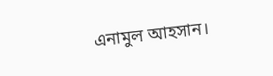এনামুল আহসান।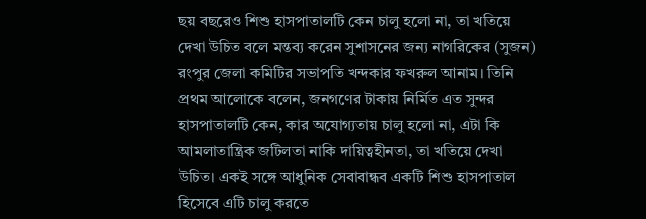ছয় বছরেও শিশু হাসপাতালটি কেন চালু হলো না, তা খতিয়ে দেখা উচিত বলে মন্তব্য করেন সুশাসনের জন্য নাগরিকের (সুজন) রংপুর জেলা কমিটির সভাপতি খন্দকার ফখরুল আনাম। তিনি প্রথম আলোকে বলেন, জনগণের টাকায় নির্মিত এত সুন্দর হাসপাতালটি কেন, কার অযোগ্যতায় চালু হলো না, এটা কি আমলাতান্ত্রিক জটিলতা নাকি দায়িত্বহীনতা, তা খতিয়ে দেখা উচিত। একই সঙ্গে আধুনিক সেবাবান্ধব একটি শিশু হাসপাতাল হিসেবে এটি চালু করতে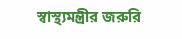স্বাস্থ্যমন্ত্রীর জরুরি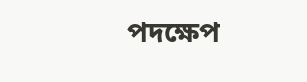পদক্ষেপ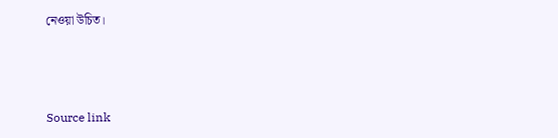নেওয়া উচিত।



Source link